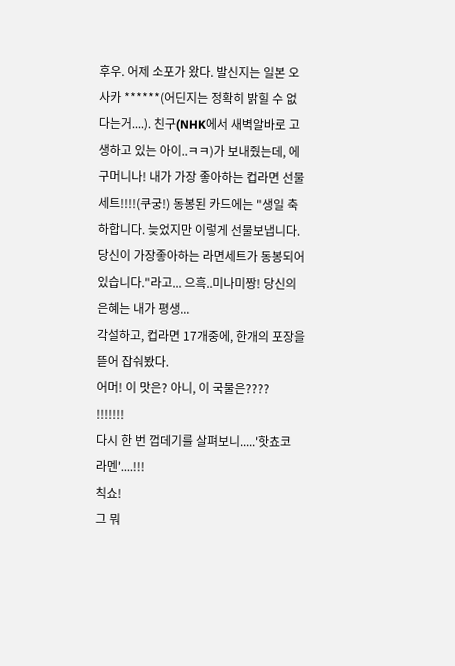후우. 어제 소포가 왔다. 발신지는 일본 오사카 ******(어딘지는 정확히 밝힐 수 없다는거....). 친구(NHK에서 새벽알바로 고생하고 있는 아이..ㅋㅋ)가 보내줬는데, 에구머니나! 내가 가장 좋아하는 컵라면 선물 세트!!!!(쿠궁!) 동봉된 카드에는 "생일 축하합니다. 늦었지만 이렇게 선물보냅니다. 당신이 가장좋아하는 라면세트가 동봉되어있습니다."라고... 으흑..미나미짱! 당신의 은혜는 내가 평생...
각설하고, 컵라면 17개중에, 한개의 포장을 뜯어 잡숴봤다.
어머! 이 맛은? 아니, 이 국물은????
!!!!!!!
다시 한 번 껍데기를 살펴보니.....'핫쵸코 라멘'....!!!
칙쇼!
그 뭐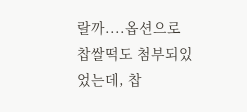랄까....옵션으로 찹쌀떡도 첨부되있었는데, 찹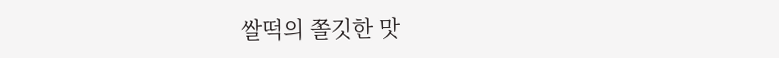쌀떡의 쫄깃한 맛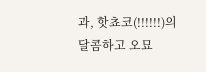과, 핫쵸코(!!!!!!)의 달콤하고 오묘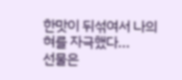한맛이 뒤섞여서 나의 혀를 자극했다...
선물은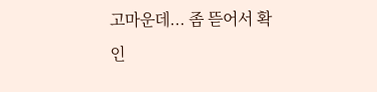고마운데... 좀 뜯어서 확인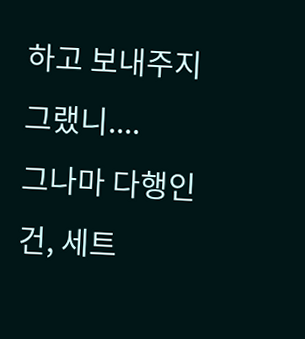하고 보내주지 그랬니....
그나마 다행인건, 세트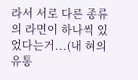라서 서로 다른 종류의 라면이 하나씩 있었다는거...(내 혀의 유통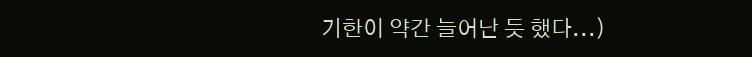기한이 약간 늘어난 듯 했다...)